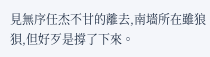見無序任杰不甘的離去,南墻所在雖狼狽,但好歹是撐了下來。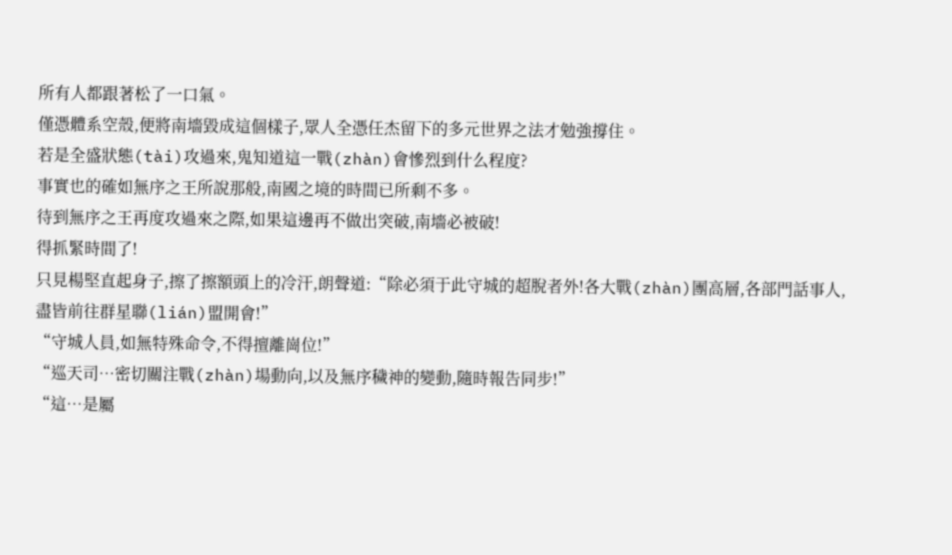所有人都跟著松了一口氣。
僅憑體系空殼,便將南墻毀成這個樣子,眾人全憑任杰留下的多元世界之法才勉強撐住。
若是全盛狀態(tài)攻過來,鬼知道這一戰(zhàn)會慘烈到什么程度?
事實也的確如無序之王所說那般,南國之境的時間已所剩不多。
待到無序之王再度攻過來之際,如果這邊再不做出突破,南墻必被破!
得抓緊時間了!
只見楊堅直起身子,擦了擦額頭上的冷汗,朗聲道:“除必須于此守城的超脫者外!各大戰(zhàn)團高層,各部門話事人,盡皆前往群星聯(lián)盟開會!”
“守城人員,如無特殊命令,不得擅離崗位!”
“巡天司…密切關注戰(zhàn)場動向,以及無序穢神的變動,隨時報告同步!”
“這…是屬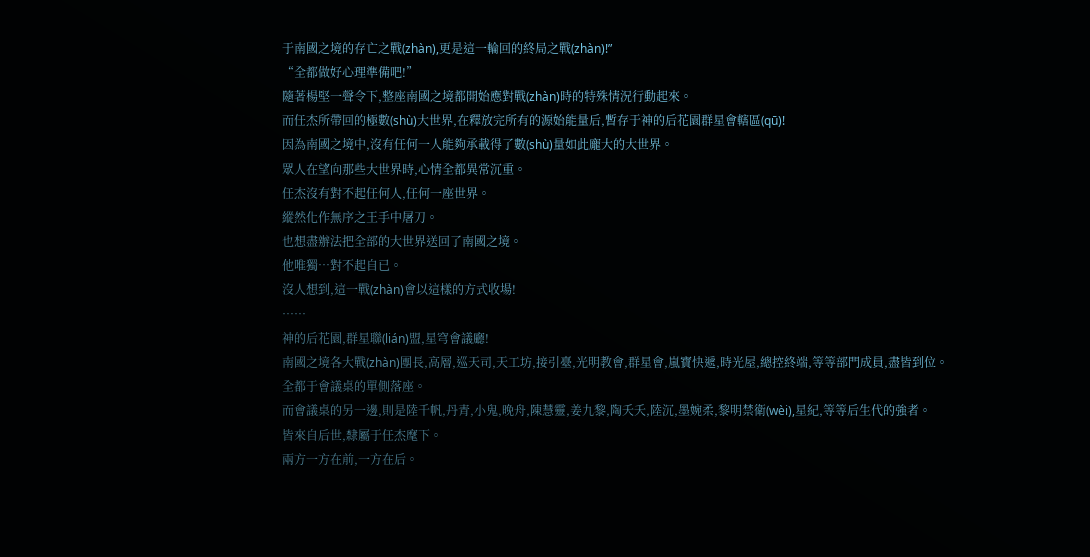于南國之境的存亡之戰(zhàn),更是這一輪回的終局之戰(zhàn)!”
“全都做好心理準備吧!”
隨著楊堅一聲令下,整座南國之境都開始應對戰(zhàn)時的特殊情況行動起來。
而任杰所帶回的極數(shù)大世界,在釋放完所有的源始能量后,暫存于神的后花園群星會轄區(qū)!
因為南國之境中,沒有任何一人能夠承載得了數(shù)量如此龐大的大世界。
眾人在望向那些大世界時,心情全都異常沉重。
任杰沒有對不起任何人,任何一座世界。
縱然化作無序之王手中屠刀。
也想盡辦法把全部的大世界送回了南國之境。
他唯獨…對不起自已。
沒人想到,這一戰(zhàn)會以這樣的方式收場!
……
神的后花園,群星聯(lián)盟,星穹會議廳!
南國之境各大戰(zhàn)團長,高層,巡天司,天工坊,接引臺,光明教會,群星會,嵐寶快遞,時光屋,總控終端,等等部門成員,盡皆到位。
全都于會議桌的單側落座。
而會議桌的另一邊,則是陸千帆,丹青,小鬼,晚舟,陳慧靈,姜九黎,陶夭夭,陸沉,墨婉柔,黎明禁衛(wèi),星紀,等等后生代的強者。
皆來自后世,隸屬于任杰麾下。
兩方一方在前,一方在后。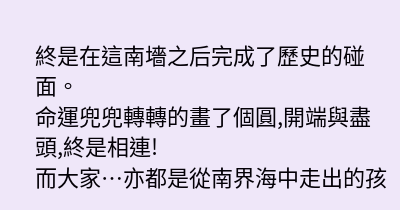終是在這南墻之后完成了歷史的碰面。
命運兜兜轉轉的畫了個圓,開端與盡頭,終是相連!
而大家…亦都是從南界海中走出的孩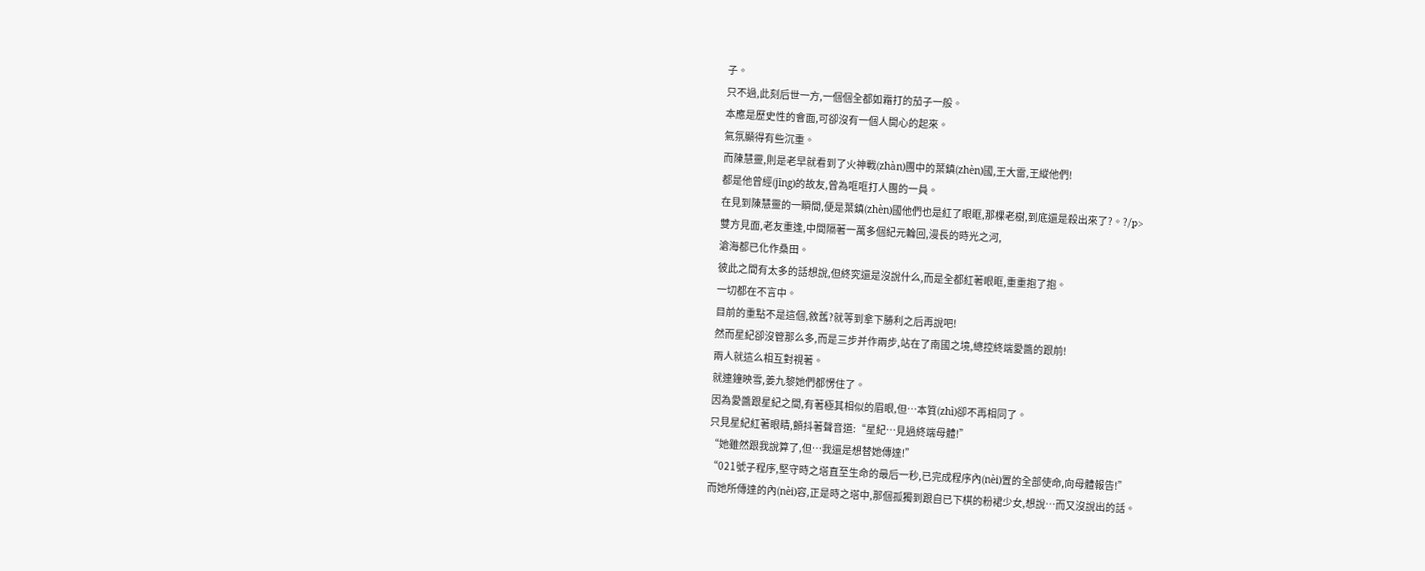子。
只不過,此刻后世一方,一個個全都如霜打的茄子一般。
本應是歷史性的會面,可卻沒有一個人開心的起來。
氣氛顯得有些沉重。
而陳慧靈,則是老早就看到了火神戰(zhàn)團中的葉鎮(zhèn)國,王大雷,王縱他們!
都是他曾經(jīng)的故友,曾為哐哐打人團的一員。
在見到陳慧靈的一瞬間,便是葉鎮(zhèn)國他們也是紅了眼眶,那棵老樹,到底還是殺出來了?。?/p>
雙方見面,老友重逢,中間隔著一萬多個紀元輪回,漫長的時光之河,
滄海都已化作桑田。
彼此之間有太多的話想說,但終究還是沒說什么,而是全都紅著眼眶,重重抱了抱。
一切都在不言中。
目前的重點不是這個,敘舊?就等到拿下勝利之后再說吧!
然而星紀卻沒管那么多,而是三步并作兩步,站在了南國之境,總控終端愛醬的跟前!
兩人就這么相互對視著。
就連鐘映雪,姜九黎她們都愣住了。
因為愛醬跟星紀之間,有著極其相似的眉眼,但…本質(zhì)卻不再相同了。
只見星紀紅著眼睛,顫抖著聲音道:“星紀…見過終端母體!”
“她雖然跟我說算了,但…我還是想替她傳達!”
“021號子程序,堅守時之塔直至生命的最后一秒,已完成程序內(nèi)置的全部使命,向母體報告!”
而她所傳達的內(nèi)容,正是時之塔中,那個孤獨到跟自已下棋的粉裙少女,想說…而又沒說出的話。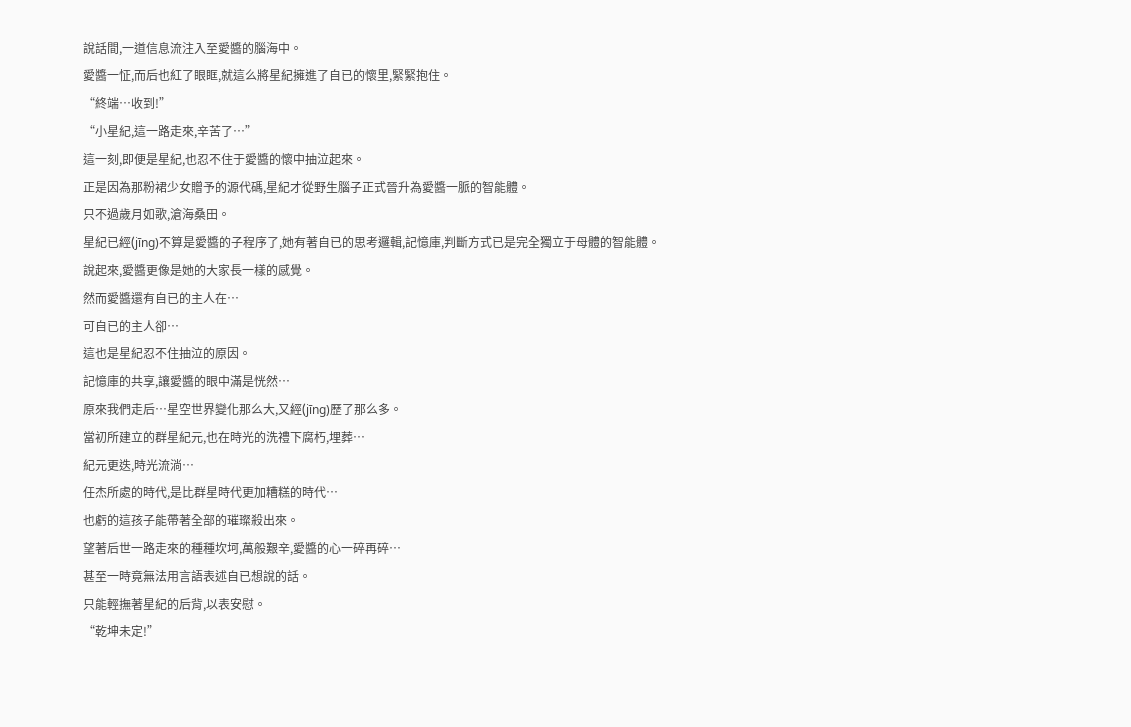說話間,一道信息流注入至愛醬的腦海中。
愛醬一怔,而后也紅了眼眶,就這么將星紀擁進了自已的懷里,緊緊抱住。
“終端…收到!”
“小星紀,這一路走來,辛苦了…”
這一刻,即便是星紀,也忍不住于愛醬的懷中抽泣起來。
正是因為那粉裙少女贈予的源代碼,星紀才從野生腦子正式晉升為愛醬一脈的智能體。
只不過歲月如歌,滄海桑田。
星紀已經(jīng)不算是愛醬的子程序了,她有著自已的思考邏輯,記憶庫,判斷方式已是完全獨立于母體的智能體。
說起來,愛醬更像是她的大家長一樣的感覺。
然而愛醬還有自已的主人在…
可自已的主人卻…
這也是星紀忍不住抽泣的原因。
記憶庫的共享,讓愛醬的眼中滿是恍然…
原來我們走后…星空世界變化那么大,又經(jīng)歷了那么多。
當初所建立的群星紀元,也在時光的洗禮下腐朽,埋葬…
紀元更迭,時光流淌…
任杰所處的時代,是比群星時代更加糟糕的時代…
也虧的這孩子能帶著全部的璀璨殺出來。
望著后世一路走來的種種坎坷,萬般艱辛,愛醬的心一碎再碎…
甚至一時竟無法用言語表述自已想說的話。
只能輕撫著星紀的后背,以表安慰。
“乾坤未定!”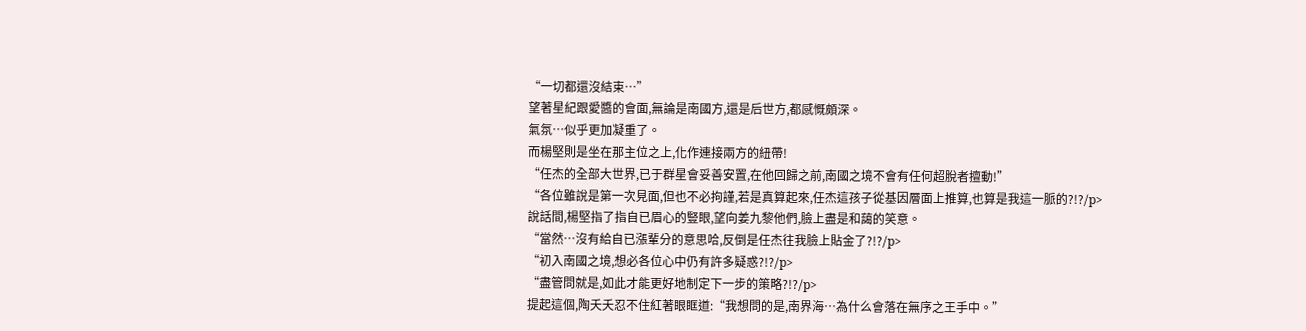“一切都還沒結束…”
望著星紀跟愛醬的會面,無論是南國方,還是后世方,都感慨頗深。
氣氛…似乎更加凝重了。
而楊堅則是坐在那主位之上,化作連接兩方的紐帶!
“任杰的全部大世界,已于群星會妥善安置,在他回歸之前,南國之境不會有任何超脫者擅動!”
“各位雖說是第一次見面,但也不必拘謹,若是真算起來,任杰這孩子從基因層面上推算,也算是我這一脈的?!?/p>
說話間,楊堅指了指自已眉心的豎眼,望向姜九黎他們,臉上盡是和藹的笑意。
“當然…沒有給自已漲輩分的意思哈,反倒是任杰往我臉上貼金了?!?/p>
“初入南國之境,想必各位心中仍有許多疑惑?!?/p>
“盡管問就是,如此才能更好地制定下一步的策略?!?/p>
提起這個,陶夭夭忍不住紅著眼眶道:“我想問的是,南界海…為什么會落在無序之王手中。”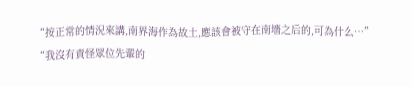“按正常的情況來講,南界海作為故土,應該會被守在南墻之后的,可為什么…”
“我沒有責怪眾位先輩的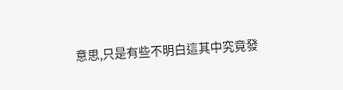意思,只是有些不明白這其中究竟發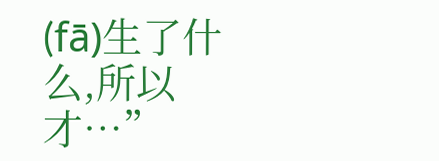(fā)生了什么,所以才…”